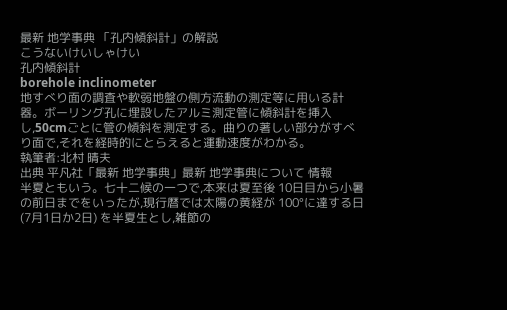最新 地学事典 「孔内傾斜計」の解説
こうないけいしゃけい
孔内傾斜計
borehole inclinometer
地すべり面の調査や軟弱地盤の側方流動の測定等に用いる計器。ボーリング孔に埋設したアルミ測定管に傾斜計を挿入し,50cmごとに管の傾斜を測定する。曲りの著しい部分がすべり面で,それを経時的にとらえると運動速度がわかる。
執筆者:北村 晴夫
出典 平凡社「最新 地学事典」最新 地学事典について 情報
半夏ともいう。七十二候の一つで,本来は夏至後 10日目から小暑の前日までをいったが,現行暦では太陽の黄経が 100°に達する日 (7月1日か2日) を半夏生とし,雑節の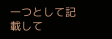一つとして記載して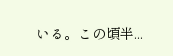いる。この頃半...